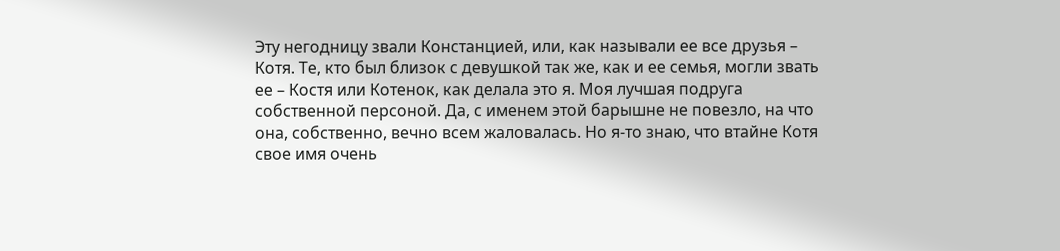Эту негодницу звали Констанцией, или, как называли ее все друзья – Котя. Те, кто был близок с девушкой так же, как и ее семья, могли звать ее – Костя или Котенок, как делала это я. Моя лучшая подруга собственной персоной. Да, с именем этой барышне не повезло, на что она, собственно, вечно всем жаловалась. Но я-то знаю, что втайне Котя свое имя очень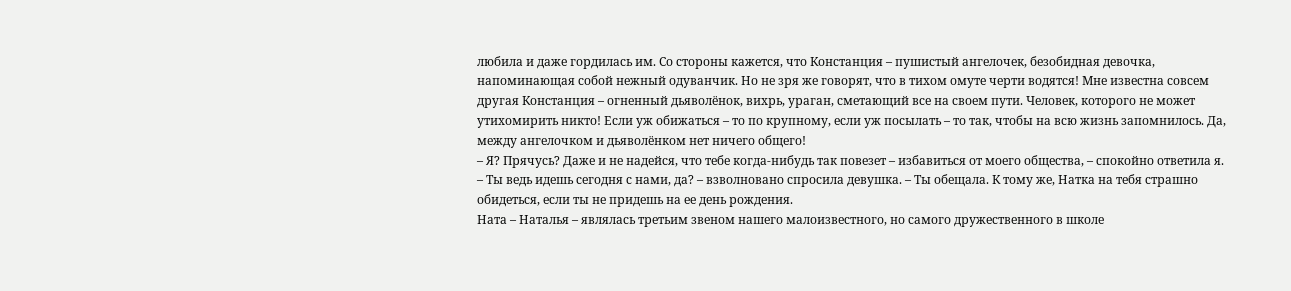любила и даже гордилась им. Со стороны кажется, что Констанция – пушистый ангелочек, безобидная девочка, напоминающая собой нежный одуванчик. Но не зря же говорят, что в тихом омуте черти водятся! Мне известна совсем другая Констанция – огненный дьяволёнок, вихрь, ураган, сметающий все на своем пути. Человек, которого не может утихомирить никто! Если уж обижаться – то по крупному, если уж посылать – то так, чтобы на всю жизнь запомнилось. Да, между ангелочком и дьяволёнком нет ничего общего!
– Я? Прячусь? Даже и не надейся, что тебе когда-нибудь так повезет – избавиться от моего общества, – спокойно ответила я.
– Ты ведь идешь сегодня с нами, да? – взволновано спросила девушка. – Ты обещала. К тому же, Натка на тебя страшно обидеться, если ты не придешь на ее день рождения.
Ната – Наталья – являлась третьим звеном нашего малоизвестного, но самого дружественного в школе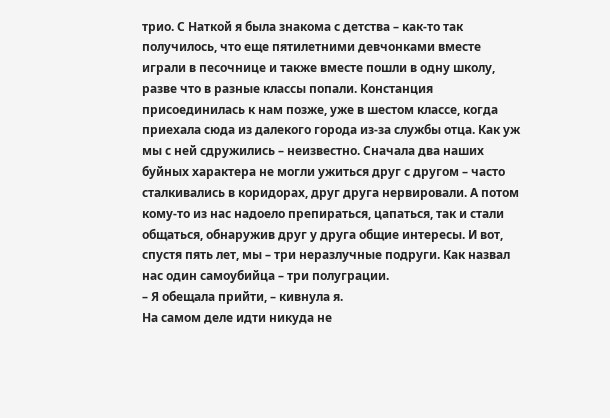трио. С Наткой я была знакома с детства – как-то так получилось, что еще пятилетними девчонками вместе играли в песочнице и также вместе пошли в одну школу, разве что в разные классы попали. Констанция присоединилась к нам позже, уже в шестом классе, когда приехала сюда из далекого города из-за службы отца. Как уж мы с ней сдружились – неизвестно. Сначала два наших буйных характера не могли ужиться друг с другом – часто сталкивались в коридорах, друг друга нервировали. А потом кому-то из нас надоело препираться, цапаться, так и стали общаться, обнаружив друг у друга общие интересы. И вот, спустя пять лет, мы – три неразлучные подруги. Как назвал нас один самоубийца – три полуграции.
– Я обещала прийти, – кивнула я.
На самом деле идти никуда не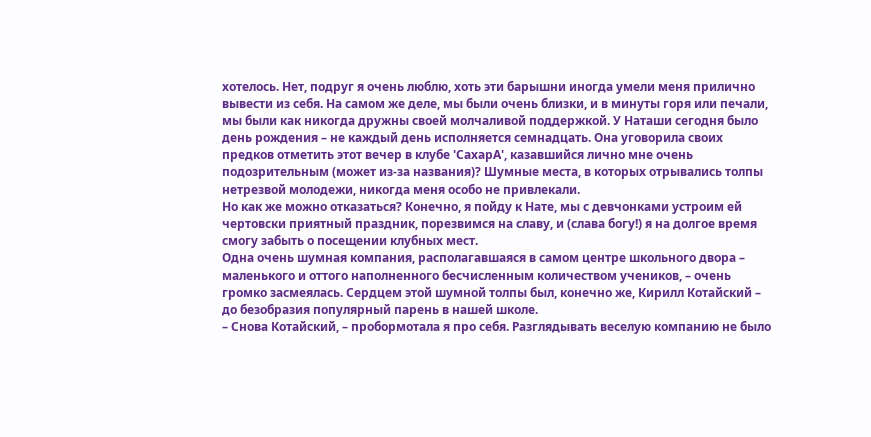хотелось. Нет, подруг я очень люблю, хоть эти барышни иногда умели меня прилично вывести из себя. На самом же деле, мы были очень близки, и в минуты горя или печали, мы были как никогда дружны своей молчаливой поддержкой. У Наташи сегодня было день рождения – не каждый день исполняется семнадцать. Она уговорила своих предков отметить этот вечер в клубе 'СахарА', казавшийся лично мне очень подозрительным (может из-за названия)? Шумные места, в которых отрывались толпы нетрезвой молодежи, никогда меня особо не привлекали.
Но как же можно отказаться? Конечно, я пойду к Нате, мы с девчонками устроим ей чертовски приятный праздник, порезвимся на славу, и (слава богу!) я на долгое время смогу забыть о посещении клубных мест.
Одна очень шумная компания, располагавшаяся в самом центре школьного двора – маленького и оттого наполненного бесчисленным количеством учеников, – очень громко засмеялась. Сердцем этой шумной толпы был, конечно же, Кирилл Котайский – до безобразия популярный парень в нашей школе.
– Снова Котайский, – пробормотала я про себя. Разглядывать веселую компанию не было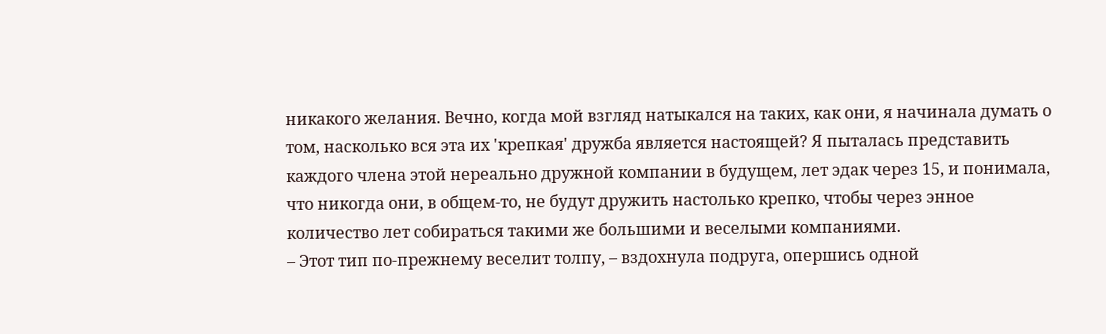никакого желания. Вечно, когда мой взгляд натыкался на таких, как они, я начинала думать о том, насколько вся эта их 'крепкая' дружба является настоящей? Я пыталась представить каждого члена этой нереально дружной компании в будущем, лет эдак через 15, и понимала, что никогда они, в общем-то, не будут дружить настолько крепко, чтобы через энное количество лет собираться такими же большими и веселыми компаниями.
– Этот тип по-прежнему веселит толпу, – вздохнула подруга, опершись одной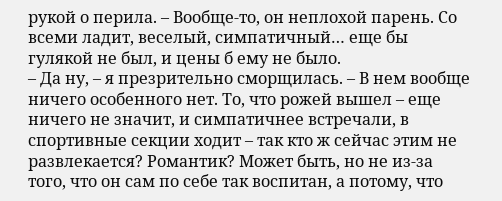рукой о перила. – Вообще-то, он неплохой парень. Со всеми ладит, веселый, симпатичный… еще бы гулякой не был, и цены б ему не было.
– Да ну, – я презрительно сморщилась. – В нем вообще ничего особенного нет. То, что рожей вышел – еще ничего не значит, и симпатичнее встречали, в спортивные секции ходит – так кто ж сейчас этим не развлекается? Романтик? Может быть, но не из-за того, что он сам по себе так воспитан, а потому, что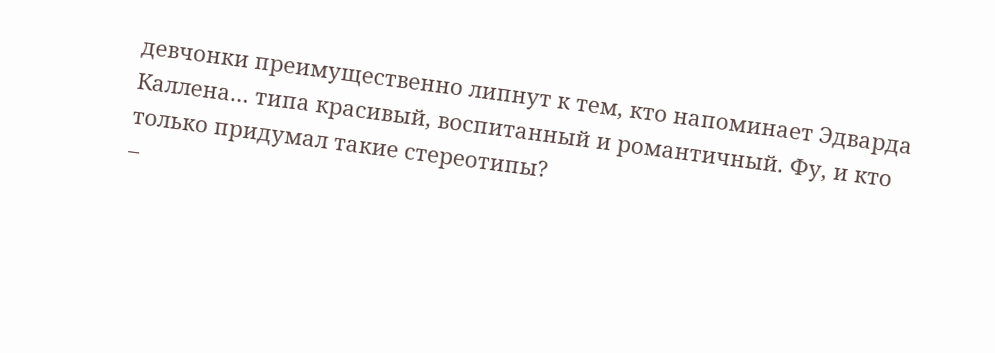девчонки преимущественно липнут к тем, кто напоминает Эдварда Каллена… типа красивый, воспитанный и романтичный. Фу, и кто только придумал такие стереотипы?
–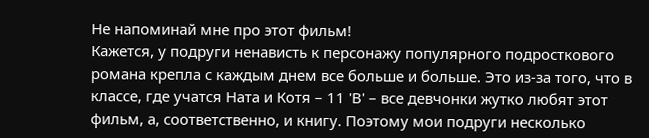Не напоминай мне про этот фильм!
Кажется, у подруги ненависть к персонажу популярного подросткового романа крепла с каждым днем все больше и больше. Это из-за того, что в классе, где учатся Ната и Котя – 11 'В' – все девчонки жутко любят этот фильм, а, соответственно, и книгу. Поэтому мои подруги несколько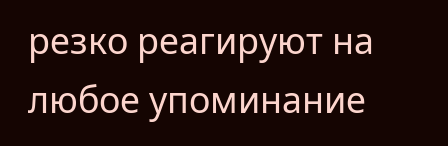резко реагируют на любое упоминание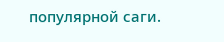популярной саги.